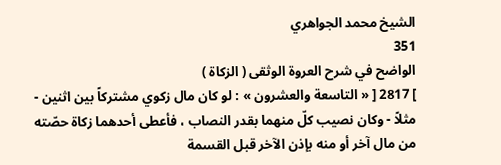الشيخ محمد الجواهري
351
الواضح في شرح العروة الوثقى ( الزكاة )
] 2817 [ « التاسعة والعشرون » : لو كان مال زكوي مشتركاً بين اثنين - مثلاً - وكان نصيب كلّ منهما بقدر النصاب ، فأعطى أحدهما زكاة حصّته من مال آخر أو منه بإذن الآخر قبل القسمة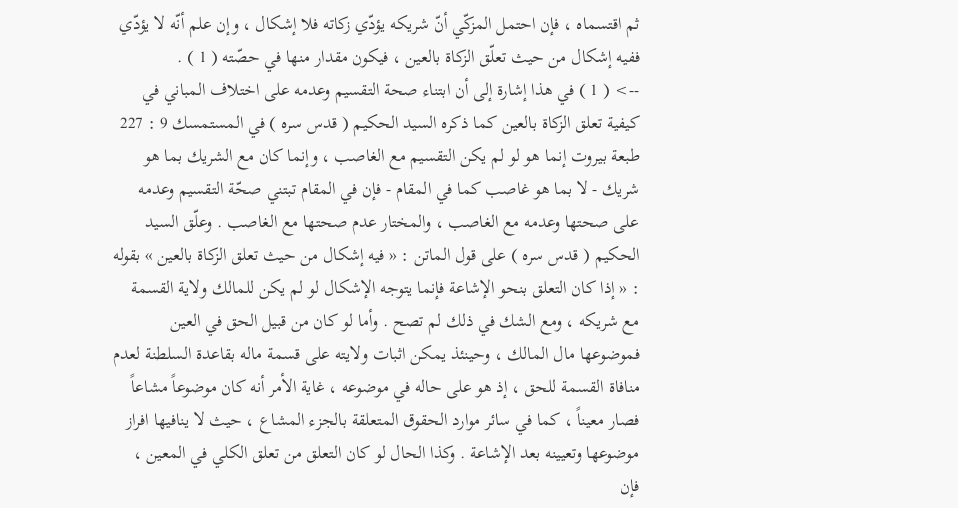ثم اقتسماه ، فإن احتمل المزكّي أنّ شريكه يؤدّي زكاته فلا إشكال ، وإن علم أنّه لا يؤدّي ففيه إشكال من حيث تعلّق الزكاة بالعين ، فيكون مقدار منها في حصّته ( 1 ) .
--> ( 1 ) في هذا إشارة إلى أن ابتناء صحة التقسيم وعدمه على اختلاف المباني في كيفية تعلق الزكاة بالعين كما ذكره السيد الحكيم ( قدس سره ) في المستمسك 9 : 227 طبعة بيروت إنما هو لو لم يكن التقسيم مع الغاصب ، وإنما كان مع الشريك بما هو شريك - لا بما هو غاصب كما في المقام - فإن في المقام تبتني صحّة التقسيم وعدمه على صحتها وعدمه مع الغاصب ، والمختار عدم صحتها مع الغاصب . وعلّق السيد الحكيم ( قدس سره ) على قول الماتن : « فيه إشكال من حيث تعلق الزكاة بالعين » بقوله : « إذا كان التعلق بنحو الإشاعة فإنما يتوجه الإشكال لو لم يكن للمالك ولاية القسمة مع شريكه ، ومع الشك في ذلك لم تصح . وأما لو كان من قبيل الحق في العين فموضوعها مال المالك ، وحينئذ يمكن اثبات ولايته على قسمة ماله بقاعدة السلطنة لعدم منافاة القسمة للحق ، إذ هو على حاله في موضوعه ، غاية الأمر أنه كان موضوعاً مشاعاً فصار معيناً ، كما في سائر موارد الحقوق المتعلقة بالجزء المشاع ، حيث لا ينافيها افراز موضوعها وتعيينه بعد الإشاعة . وكذا الحال لو كان التعلق من تعلق الكلي في المعين ، فإن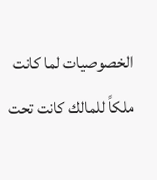الخصوصيات لما كانت ملكاً للمالك كانت تحت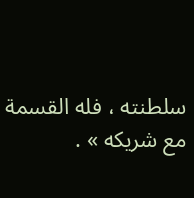سلطنته ، فله القسمة مع شريكه » .